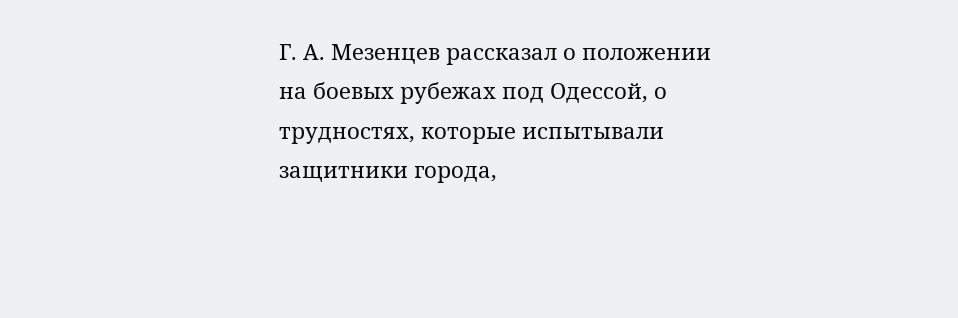Г. А. Мезенцев рассказал о положении на боевых рубежах под Одессой, о трудностях, которые испытывали защитники города,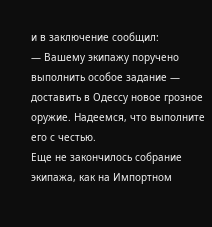и в заключение сообщил:
— Вашему экипажу поручено выполнить особое задание — доставить в Одессу новое грозное оружие. Надеемся, что выполните его с честью.
Еще не закончилось собрание экипажа, как на Импортном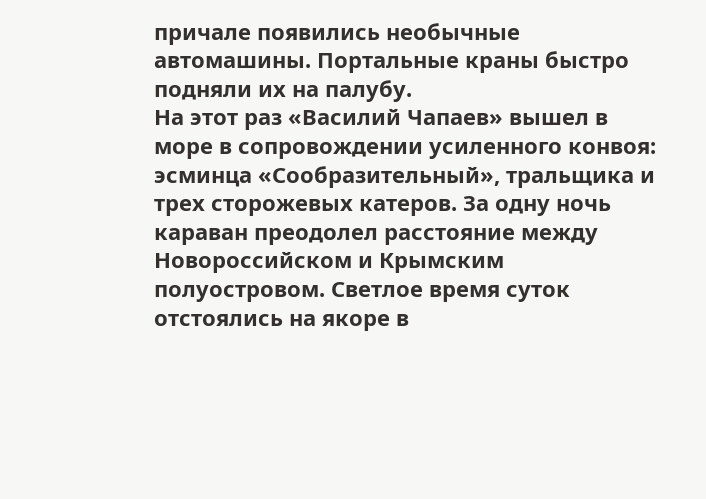причале появились необычные автомашины. Портальные краны быстро подняли их на палубу.
На этот раз «Василий Чапаев» вышел в море в сопровождении усиленного конвоя: эсминца «Сообразительный», тральщика и трех сторожевых катеров. За одну ночь караван преодолел расстояние между Новороссийском и Крымским полуостровом. Светлое время суток отстоялись на якоре в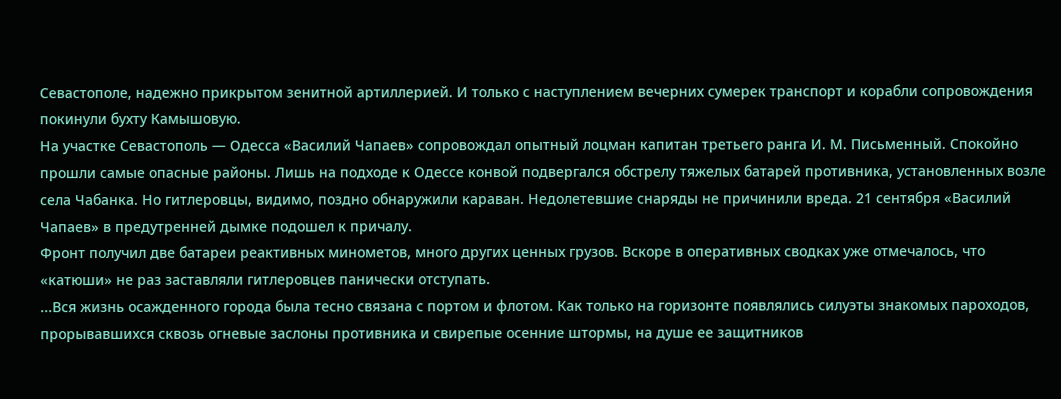Севастополе, надежно прикрытом зенитной артиллерией. И только с наступлением вечерних сумерек транспорт и корабли сопровождения покинули бухту Камышовую.
На участке Севастополь — Одесса «Василий Чапаев» сопровождал опытный лоцман капитан третьего ранга И. М. Письменный. Спокойно прошли самые опасные районы. Лишь на подходе к Одессе конвой подвергался обстрелу тяжелых батарей противника, установленных возле села Чабанка. Но гитлеровцы, видимо, поздно обнаружили караван. Недолетевшие снаряды не причинили вреда. 21 сентября «Василий Чапаев» в предутренней дымке подошел к причалу.
Фронт получил две батареи реактивных минометов, много других ценных грузов. Вскоре в оперативных сводках уже отмечалось, что «катюши» не раз заставляли гитлеровцев панически отступать.
...Вся жизнь осажденного города была тесно связана с портом и флотом. Как только на горизонте появлялись силуэты знакомых пароходов, прорывавшихся сквозь огневые заслоны противника и свирепые осенние штормы, на душе ее защитников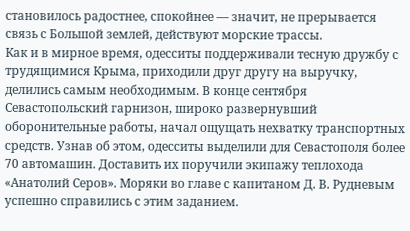становилось радостнее, спокойнее — значит, не прерывается связь с Большой землей, действуют морские трассы.
Как и в мирное время, одесситы поддерживали тесную дружбу с трудящимися Крыма, приходили друг другу на выручку, делились самым необходимым. В конце сентября Севастопольский гарнизон, широко развернувший оборонительные работы, начал ощущать нехватку транспортных средств. Узнав об этом, одесситы выделили для Севастополя более 70 автомашин. Доставить их поручили экипажу теплохода «Анатолий Серов». Моряки во главе с капитаном Д. В. Рудневым успешно справились с этим заданием.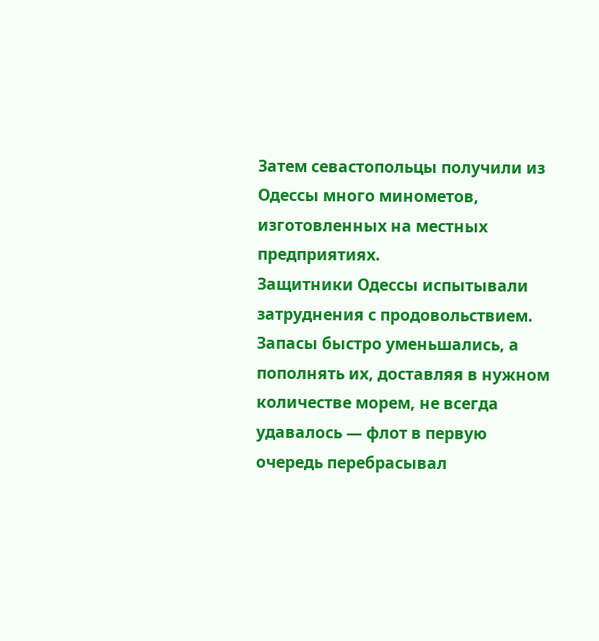Затем севастопольцы получили из Одессы много минометов, изготовленных на местных предприятиях.
Защитники Одессы испытывали затруднения с продовольствием. Запасы быстро уменьшались, а пополнять их, доставляя в нужном количестве морем, не всегда удавалось — флот в первую очередь перебрасывал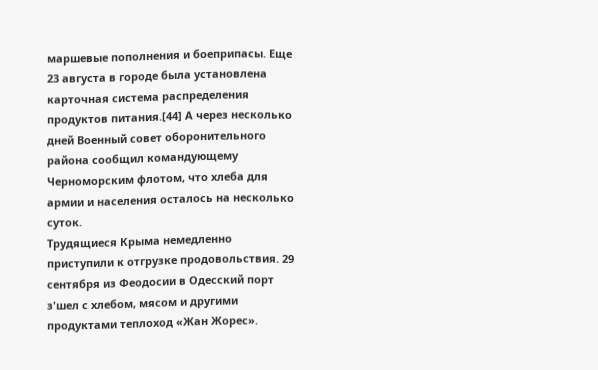маршевые пополнения и боеприпасы. Еще 23 августа в городе была установлена карточная система распределения продуктов питания.[44] А через несколько дней Военный совет оборонительного района сообщил командующему Черноморским флотом, что хлеба для армии и населения осталось на несколько суток.
Трудящиеся Крыма немедленно приступили к отгрузке продовольствия. 29 сентября из Феодосии в Одесский порт з'шел с хлебом, мясом и другими продуктами теплоход «Жан Жорес».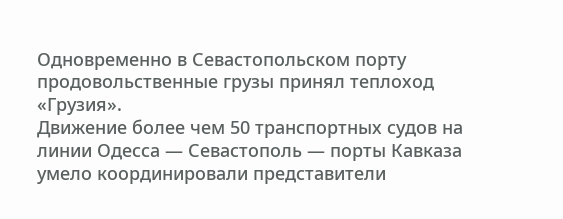Одновременно в Севастопольском порту продовольственные грузы принял теплоход «Грузия».
Движение более чем 50 транспортных судов на линии Одесса — Севастополь — порты Кавказа умело координировали представители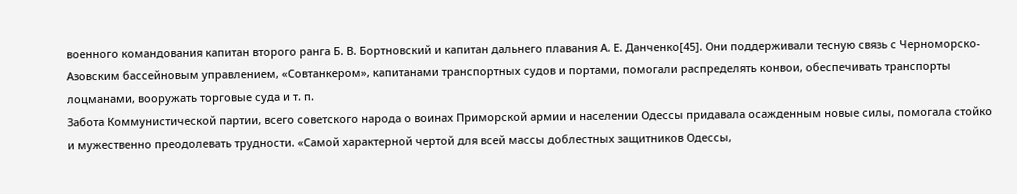военного командования капитан второго ранга Б. В. Бортновский и капитан дальнего плавания А. Е. Данченко[45]. Они поддерживали тесную связь с Черноморско-Азовским бассейновым управлением, «Совтанкером», капитанами транспортных судов и портами, помогали распределять конвои, обеспечивать транспорты лоцманами, вооружать торговые суда и т. п.
Забота Коммунистической партии, всего советского народа о воинах Приморской армии и населении Одессы придавала осажденным новые силы, помогала стойко и мужественно преодолевать трудности. «Самой характерной чертой для всей массы доблестных защитников Одессы,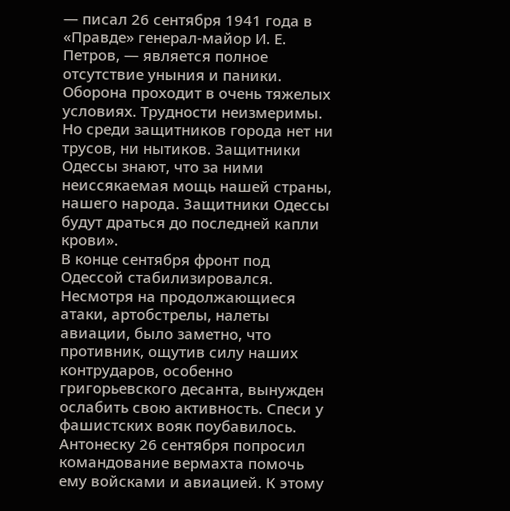— писал 26 сентября 1941 года в «Правде» генерал-майор И. Е. Петров, — является полное отсутствие уныния и паники. Оборона проходит в очень тяжелых условиях. Трудности неизмеримы. Но среди защитников города нет ни трусов, ни нытиков. Защитники Одессы знают, что за ними неиссякаемая мощь нашей страны, нашего народа. Защитники Одессы будут драться до последней капли крови».
В конце сентября фронт под Одессой стабилизировался. Несмотря на продолжающиеся атаки, артобстрелы, налеты авиации, было заметно, что противник, ощутив силу наших контрударов, особенно григорьевского десанта, вынужден ослабить свою активность. Спеси у фашистских вояк поубавилось. Антонеску 26 сентября попросил командование вермахта помочь ему войсками и авиацией. К этому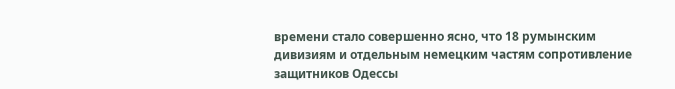времени стало совершенно ясно, что 18 румынским дивизиям и отдельным немецким частям сопротивление защитников Одессы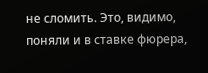не сломить. Это, видимо, поняли и в ставке фюрера,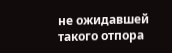не ожидавшей такого отпора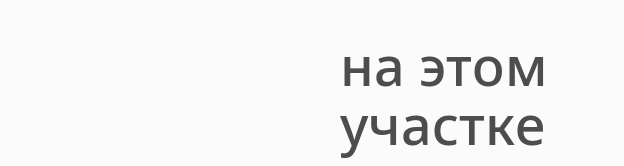на этом участке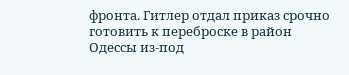фронта. Гитлер отдал приказ срочно готовить к переброске в район Одессы из-под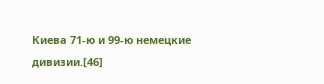Киева 71-ю и 99-ю немецкие дивизии.[46]